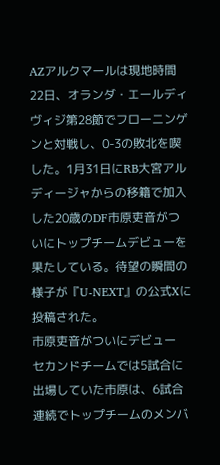AZアルクマールは現地時間22日、オランダ・エールディヴィジ第28節でフローニンゲンと対戦し、0-3の敗北を喫した。1月31日にRB大宮アルディージャからの移籍で加入した20歳のDF市原吏音がついにトップチームデビューを果たしている。待望の瞬間の様子が『U-NEXT』の公式Xに投稿された。
市原吏音がついにデビュー
セカンドチームでは5試合に出場していた市原は、6試合連続でトップチームのメンバ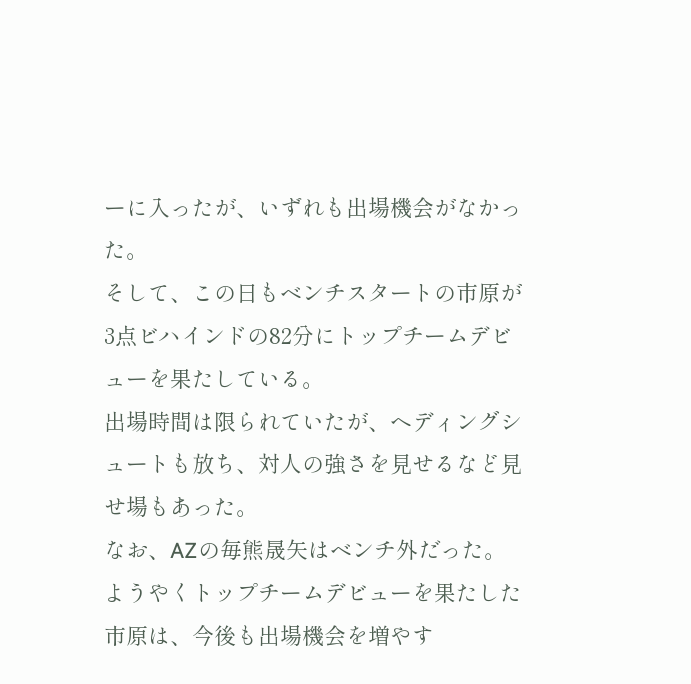ーに入ったが、いずれも出場機会がなかった。
そして、この日もベンチスタートの市原が3点ビハインドの82分にトップチームデビューを果たしている。
出場時間は限られていたが、ヘディングシュートも放ち、対人の強さを見せるなど見せ場もあった。
なお、AZの毎熊晟矢はベンチ外だった。
ようやくトップチームデビューを果たした市原は、今後も出場機会を増やす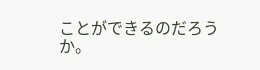ことができるのだろうか。